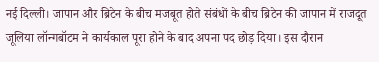नई दिल्ली। जापान और ब्रिटेन के बीच मजबूत होते संबंधों के बीच ब्रिटेन की जापान में राजदूत जूलिया लॉन्गबॉटम ने कार्यकाल पूरा होने के बाद अपना पद छोड़ दिया। इस दौरान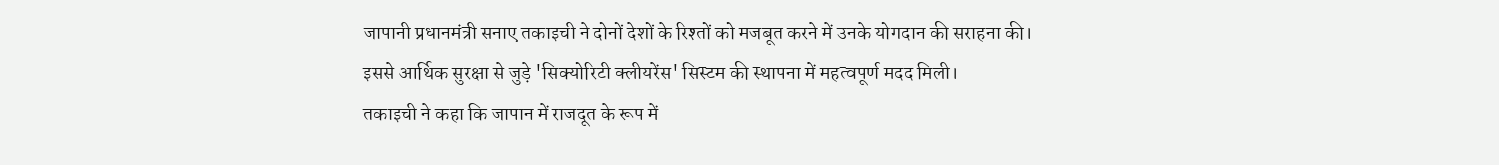जापानी प्रधानमंत्री सनाए तकाइची ने दोनों देशों के रिश्तों को मजबूत करने में उनके योगदान की सराहना की।
इससे आर्थिक सुरक्षा से जुड़े 'सिक्योरिटी क्लीयरेंस' सिस्टम की स्थापना में महत्वपूर्ण मदद मिली।
तकाइची ने कहा कि जापान में राजदूत के रूप में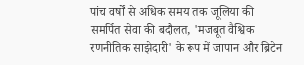पांच वर्षों से अधिक समय तक जूलिया की समर्पित सेवा की बदौलत, 'मजबूत वैश्विक रणनीतिक साझेदारी' के रूप में जापान और ब्रिटेन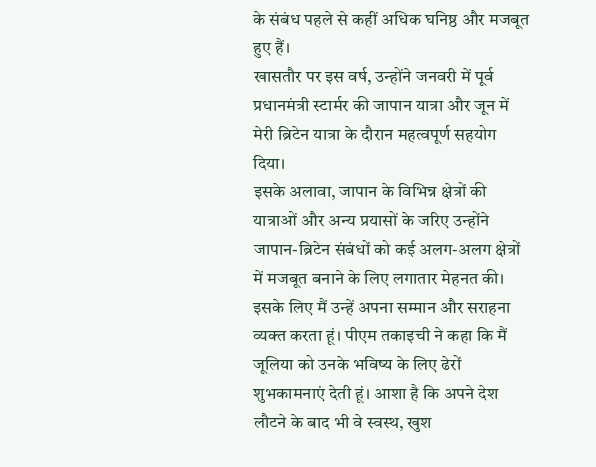के संबंध पहले से कहीं अधिक घनिष्ठ और मजबूत हुए हैं।
खासतौर पर इस वर्ष, उन्होंने जनवरी में पूर्व प्रधानमंत्री स्टार्मर की जापान यात्रा और जून में मेरी ब्रिटेन यात्रा के दौरान महत्वपूर्ण सहयोग दिया।
इसके अलावा, जापान के विभिन्न क्षेत्रों की यात्राओं और अन्य प्रयासों के जरिए उन्होंने जापान-ब्रिटेन संबंधों को कई अलग-अलग क्षेत्रों में मजबूत बनाने के लिए लगातार मेहनत की।
इसके लिए मैं उन्हें अपना सम्मान और सराहना व्यक्त करता हूं। पीएम तकाइची ने कहा कि मैं जूलिया को उनके भविष्य के लिए ढेरों शुभकामनाएं देती हूं। आशा है कि अपने देश लौटने के बाद भी वे स्वस्थ, खुश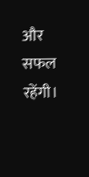और सफल रहेंगी।